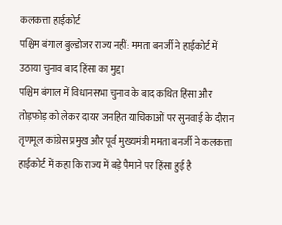कलकत्ता हाईकोर्ट
पश्चिम बंगाल बुल्डोजर राज्य नहीं: ममता बनर्जी ने हाईकोर्ट में उठाया चुनाव बाद हिंसा का मुद्दा
पश्चिम बंगाल में विधानसभा चुनाव के बाद कथित हिंसा और तोड़फोड़ को लेकर दायर जनहित याचिकाओं पर सुनवाई के दौरान तृणमूल कांग्रेस प्रमुख और पूर्व मुख्यमंत्री ममता बनर्जी ने कलकत्ता हाईकोर्ट में कहा कि राज्य में बड़े पैमाने पर हिंसा हुई है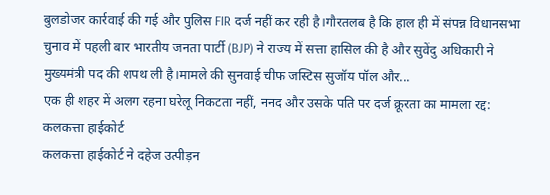बुलडोजर कार्रवाई की गई और पुलिस FIR दर्ज नहीं कर रही है।गौरतलब है कि हाल ही में संपन्न विधानसभा चुनाव में पहली बार भारतीय जनता पार्टी (BJP) ने राज्य में सत्ता हासिल की है और सुवेंदु अधिकारी ने मुख्यमंत्री पद की शपथ ली है।मामले की सुनवाई चीफ जस्टिस सुजॉय पॉल और...
एक ही शहर में अलग रहना घरेलू निकटता नहीं, ननद और उसके पति पर दर्ज क्रूरता का मामला रद्द: कलकत्ता हाईकोर्ट
कलकत्ता हाईकोर्ट ने दहेज उत्पीड़न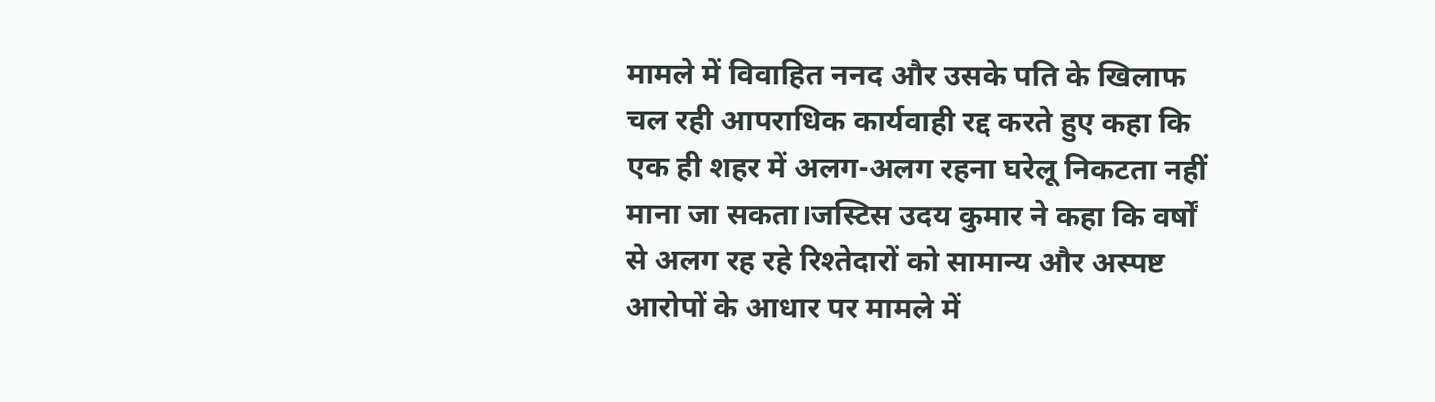मामले में विवाहित ननद और उसके पति के खिलाफ चल रही आपराधिक कार्यवाही रद्द करते हुए कहा कि एक ही शहर में अलग-अलग रहना घरेलू निकटता नहीं माना जा सकता।जस्टिस उदय कुमार ने कहा कि वर्षों से अलग रह रहे रिश्तेदारों को सामान्य और अस्पष्ट आरोपों के आधार पर मामले में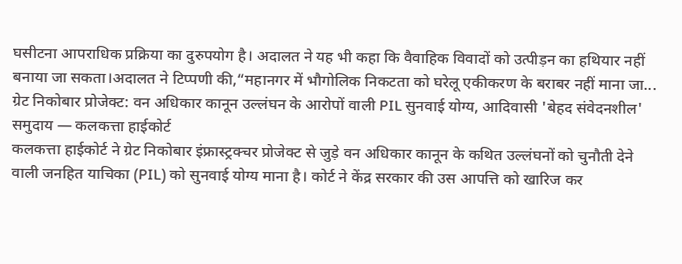घसीटना आपराधिक प्रक्रिया का दुरुपयोग है। अदालत ने यह भी कहा कि वैवाहिक विवादों को उत्पीड़न का हथियार नहीं बनाया जा सकता।अदालत ने टिप्पणी की,“महानगर में भौगोलिक निकटता को घरेलू एकीकरण के बराबर नहीं माना जा...
ग्रेट निकोबार प्रोजेक्ट: वन अधिकार कानून उल्लंघन के आरोपों वाली PIL सुनवाई योग्य, आदिवासी 'बेहद संवेदनशील' समुदाय — कलकत्ता हाईकोर्ट
कलकत्ता हाईकोर्ट ने ग्रेट निकोबार इंफ्रास्ट्रक्चर प्रोजेक्ट से जुड़े वन अधिकार कानून के कथित उल्लंघनों को चुनौती देने वाली जनहित याचिका (PIL) को सुनवाई योग्य माना है। कोर्ट ने केंद्र सरकार की उस आपत्ति को खारिज कर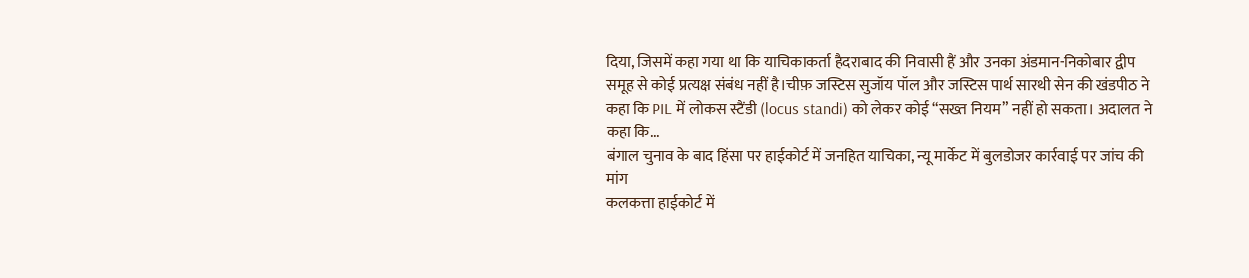दिया, जिसमें कहा गया था कि याचिकाकर्ता हैदराबाद की निवासी हैं और उनका अंडमान-निकोबार द्वीप समूह से कोई प्रत्यक्ष संबंध नहीं है।चीफ़ जस्टिस सुजॉय पॉल और जस्टिस पार्थ सारथी सेन की खंडपीठ ने कहा कि PIL में लोकस स्टैंडी (locus standi) को लेकर कोई “सख्त नियम” नहीं हो सकता। अदालत ने कहा कि...
बंगाल चुनाव के बाद हिंसा पर हाईकोर्ट में जनहित याचिका, न्यू मार्केट में बुलडोजर कार्रवाई पर जांच की मांग
कलकत्ता हाईकोर्ट में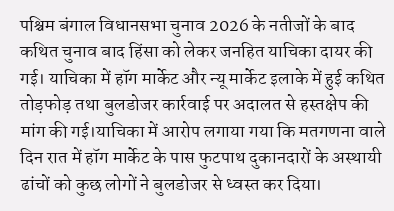पश्चिम बंगाल विधानसभा चुनाव 2026 के नतीजों के बाद कथित चुनाव बाद हिंसा को लेकर जनहित याचिका दायर की गई। याचिका में हॉग मार्केट और न्यू मार्केट इलाके में हुई कथित तोड़फोड़ तथा बुलडोजर कार्रवाई पर अदालत से हस्तक्षेप की मांग की गई।याचिका में आरोप लगाया गया कि मतगणना वाले दिन रात में हॉग मार्केट के पास फुटपाथ दुकानदारों के अस्थायी ढांचों को कुछ लोगों ने बुलडोजर से ध्वस्त कर दिया।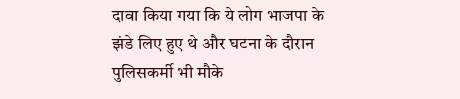दावा किया गया कि ये लोग भाजपा के झंडे लिए हुए थे और घटना के दौरान पुलिसकर्मी भी मौके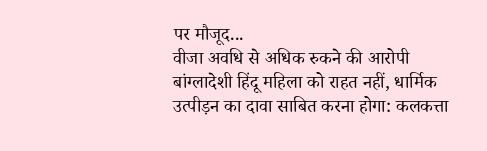पर मौजूद...
वीजा अवधि से अधिक रुकने की आरोपी बांग्लादेशी हिंदू महिला को राहत नहीं, धार्मिक उत्पीड़न का दावा साबित करना होगा: कलकत्ता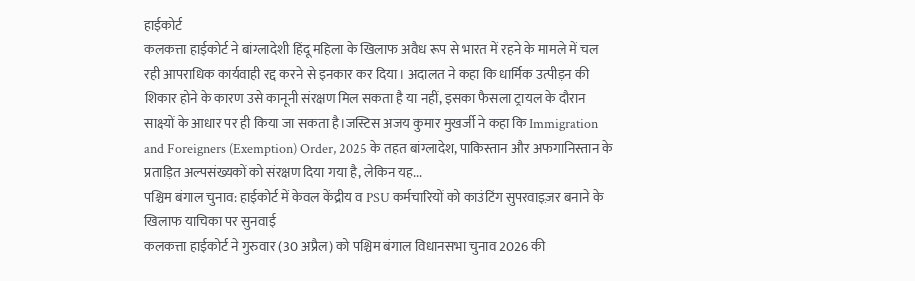हाईकोर्ट
कलकत्ता हाईकोर्ट ने बांग्लादेशी हिंदू महिला के खिलाफ अवैध रूप से भारत में रहने के मामले में चल रही आपराधिक कार्यवाही रद्द करने से इनकार कर दिया। अदालत ने कहा कि धार्मिक उत्पीड़न की शिकार होने के कारण उसे कानूनी संरक्षण मिल सकता है या नहीं, इसका फैसला ट्रायल के दौरान साक्ष्यों के आधार पर ही किया जा सकता है।जस्टिस अजय कुमार मुखर्जी ने कहा कि Immigration and Foreigners (Exemption) Order, 2025 के तहत बांग्लादेश, पाकिस्तान और अफगानिस्तान के प्रताड़ित अल्पसंख्यकों को संरक्षण दिया गया है, लेकिन यह...
पश्चिम बंगाल चुनाव: हाईकोर्ट में केवल केंद्रीय व PSU कर्मचारियों को काउंटिंग सुपरवाइज़र बनाने के खिलाफ याचिका पर सुनवाई
कलकत्ता हाईकोर्ट ने गुरुवार (30 अप्रैल) को पश्चिम बंगाल विधानसभा चुनाव 2026 की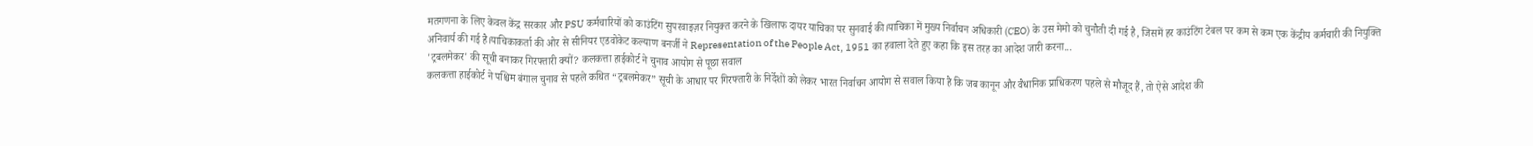मतगणना के लिए केवल केंद्र सरकार और PSU कर्मचारियों को काउंटिंग सुपरवाइज़र नियुक्त करने के खिलाफ दायर याचिका पर सुनवाई की।याचिका में मुख्य निर्वाचन अधिकारी (CEO) के उस मेमो को चुनौती दी गई है, जिसमें हर काउंटिंग टेबल पर कम से कम एक केंद्रीय कर्मचारी की नियुक्ति अनिवार्य की गई है।याचिकाकर्ता की ओर से सीनियर एडवोकेट कल्याण बनर्जी ने Representation of the People Act, 1951 का हवाला देते हुए कहा कि इस तरह का आदेश जारी करना...
'ट्रबलमेकर' की सूची बनाकर गिरफ्तारी क्यों? कलकत्ता हाईकोर्ट ने चुनाव आयोग से पूछा सवाल
कलकत्ता हाईकोर्ट ने पश्चिम बंगाल चुनाव से पहले कथित “ट्रबलमेकर” सूची के आधार पर गिरफ्तारी के निर्देशों को लेकर भारत निर्वाचन आयोग से सवाल किया है कि जब कानून और वैधानिक प्राधिकरण पहले से मौजूद हैं, तो ऐसे आदेश की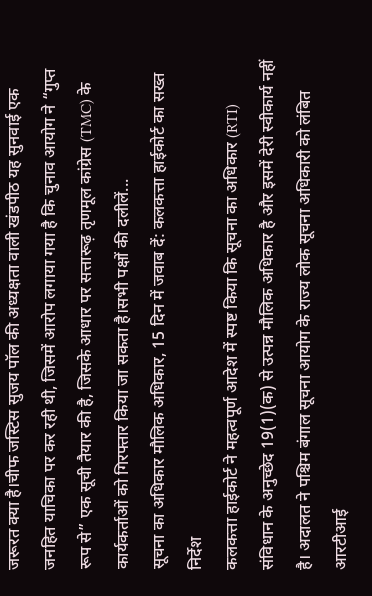जरूरत क्या है।चीफ जस्टिस सुजय पॉल की अध्यक्षता वाली खंडपीठ यह सुनवाई एक जनहित याचिका पर कर रही थी, जिसमें आरोप लगाया गया है कि चुनाव आयोग ने “गुप्त रूप से” एक सूची तैयार की है, जिसके आधार पर सत्तारूढ़ तृणमूल कांग्रेस (TMC) के कार्यकर्ताओं को गिरफ्तार किया जा सकता है।सभी पक्षों की दलीलें...
सूचना का अधिकार मौलिक अधिकार, 15 दिन में जवाब दें: कलकत्ता हाईकोर्ट का सख्त निर्देश
कलकत्ता हाईकोर्ट ने महत्वपूर्ण आदेश में स्पष्ट किया कि सूचना का अधिकार (RTI) संविधान के अनुच्छेद 19(1)(क) से उत्पन्न मौलिक अधिकार है और इसमें देरी स्वीकार्य नहीं है। अदालत ने पश्चिम बंगाल सूचना आयोग के राज्य लोक सूचना अधिकारी को लंबित आरटीआई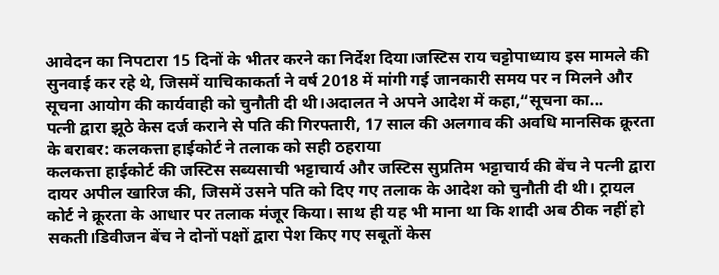आवेदन का निपटारा 15 दिनों के भीतर करने का निर्देश दिया।जस्टिस राय चट्टोपाध्याय इस मामले की सुनवाई कर रहे थे, जिसमें याचिकाकर्ता ने वर्ष 2018 में मांगी गई जानकारी समय पर न मिलने और सूचना आयोग की कार्यवाही को चुनौती दी थी।अदालत ने अपने आदेश में कहा,“सूचना का...
पत्नी द्वारा झूठे केस दर्ज कराने से पति की गिरफ्तारी, 17 साल की अलगाव की अवधि मानसिक क्रूरता के बराबर: कलकत्ता हाईकोर्ट ने तलाक को सही ठहराया
कलकत्ता हाईकोर्ट की जस्टिस सब्यसाची भट्टाचार्य और जस्टिस सुप्रतिम भट्टाचार्य की बेंच ने पत्नी द्वारा दायर अपील खारिज की, जिसमें उसने पति को दिए गए तलाक के आदेश को चुनौती दी थी। ट्रायल कोर्ट ने क्रूरता के आधार पर तलाक मंजूर किया। साथ ही यह भी माना था कि शादी अब ठीक नहीं हो सकती।डिवीजन बेंच ने दोनों पक्षों द्वारा पेश किए गए सबूतों केस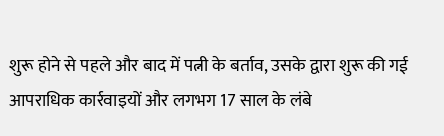शुरू होने से पहले और बाद में पत्नी के बर्ताव, उसके द्वारा शुरू की गई आपराधिक कार्रवाइयों और लगभग 17 साल के लंबे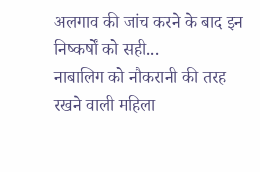अलगाव की जांच करने के बाद इन निष्कर्षों को सही...
नाबालिग को नौकरानी की तरह रखने वाली महिला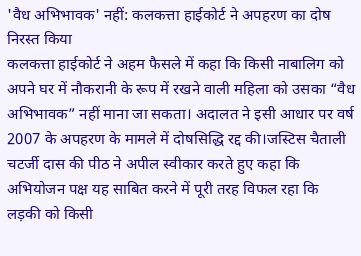'वैध अभिभावक' नहीं: कलकत्ता हाईकोर्ट ने अपहरण का दोष निरस्त किया
कलकत्ता हाईकोर्ट ने अहम फैसले में कहा कि किसी नाबालिग को अपने घर में नौकरानी के रूप में रखने वाली महिला को उसका “वैध अभिभावक” नहीं माना जा सकता। अदालत ने इसी आधार पर वर्ष 2007 के अपहरण के मामले में दोषसिद्धि रद्द की।जस्टिस चैताली चटर्जी दास की पीठ ने अपील स्वीकार करते हुए कहा कि अभियोजन पक्ष यह साबित करने में पूरी तरह विफल रहा कि लड़की को किसी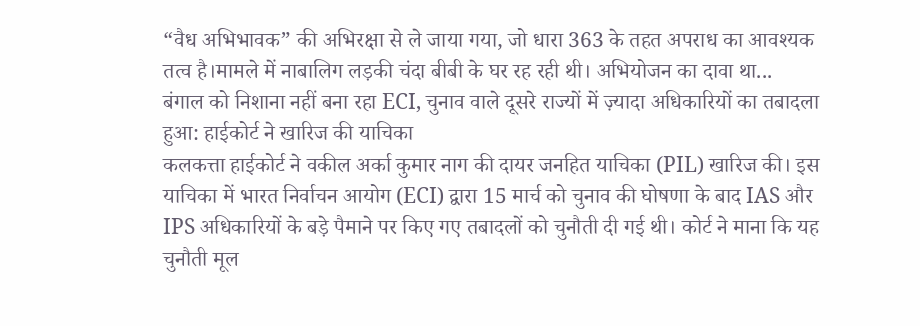“वैध अभिभावक” की अभिरक्षा से ले जाया गया, जो धारा 363 के तहत अपराध का आवश्यक तत्व है।मामले में नाबालिग लड़की चंदा बीबी के घर रह रही थी। अभियोजन का दावा था...
बंगाल को निशाना नहीं बना रहा ECI, चुनाव वाले दूसरे राज्यों में ज़्यादा अधिकारियों का तबादला हुआ: हाईकोर्ट ने खारिज की याचिका
कलकत्ता हाईकोर्ट ने वकील अर्का कुमार नाग की दायर जनहित याचिका (PIL) खारिज की। इस याचिका में भारत निर्वाचन आयोग (ECI) द्वारा 15 मार्च को चुनाव की घोषणा के बाद IAS और IPS अधिकारियों के बड़े पैमाने पर किए गए तबादलों को चुनौती दी गई थी। कोर्ट ने माना कि यह चुनौती मूल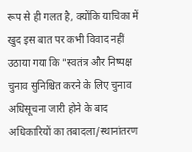रूप से ही गलत है, क्योंकि याचिका में खुद इस बात पर कभी विवाद नहीं उठाया गया कि "स्वतंत्र और निष्पक्ष चुनाव सुनिश्चित करने के लिए चुनाव अधिसूचना जारी होने के बाद अधिकारियों का तबादला/स्थानांतरण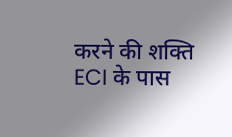करने की शक्ति ECI के पास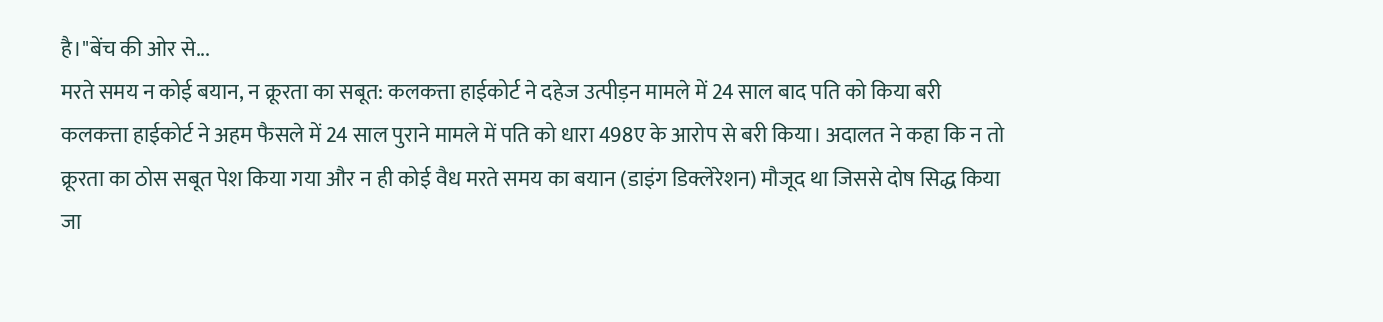है।"बेंच की ओर से...
मरते समय न कोई बयान, न क्रूरता का सबूत: कलकत्ता हाईकोर्ट ने दहेज उत्पीड़न मामले में 24 साल बाद पति को किया बरी
कलकत्ता हाईकोर्ट ने अहम फैसले में 24 साल पुराने मामले में पति को धारा 498ए के आरोप से बरी किया। अदालत ने कहा कि न तो क्रूरता का ठोस सबूत पेश किया गया और न ही कोई वैध मरते समय का बयान (डाइंग डिक्लेरेशन) मौजूद था जिससे दोष सिद्ध किया जा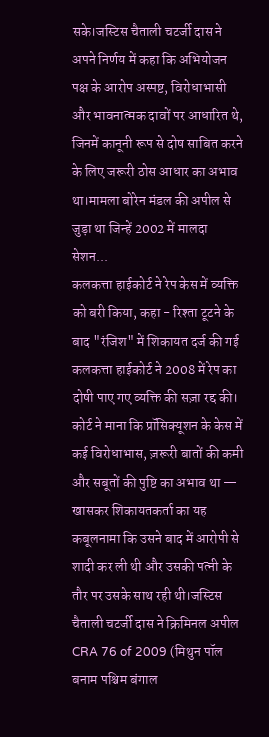सके।जस्टिस चैताली चटर्जी दास ने अपने निर्णय में कहा कि अभियोजन पक्ष के आरोप अस्पष्ट, विरोधाभासी और भावनात्मक दावों पर आधारित थे, जिनमें कानूनी रूप से दोष साबित करने के लिए जरूरी ठोस आधार का अभाव था।मामला बोरेन मंडल की अपील से जुड़ा था जिन्हें 2002 में मालदा सेशन...
कलकत्ता हाईकोर्ट ने रेप केस में व्यक्ति को बरी किया, कहा - रिश्ता टूटने के बाद "रंजिश" में शिकायत दर्ज की गई
कलकत्ता हाईकोर्ट ने 2008 में रेप का दोषी पाए गए व्यक्ति की सज़ा रद्द की। कोर्ट ने माना कि प्रॉसिक्यूशन के केस में कई विरोधाभास, ज़रूरी बातों की कमी और सबूतों की पुष्टि का अभाव था — खासकर शिकायतकर्ता का यह कबूलनामा कि उसने बाद में आरोपी से शादी कर ली थी और उसकी पत्नी के तौर पर उसके साथ रही थी।जस्टिस चैताली चटर्जी दास ने क्रिमिनल अपील CRA 76 of 2009 (मिथुन पॉल बनाम पश्चिम बंगाल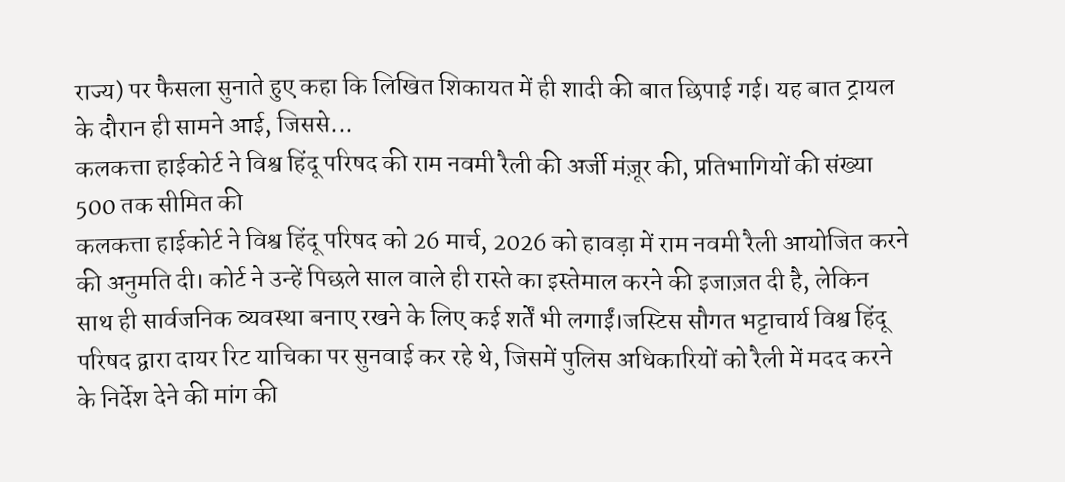राज्य) पर फैसला सुनाते हुए कहा कि लिखित शिकायत में ही शादी की बात छिपाई गई। यह बात ट्रायल के दौरान ही सामने आई, जिससे...
कलकत्ता हाईकोर्ट ने विश्व हिंदू परिषद की राम नवमी रैली की अर्जी मंज़ूर की, प्रतिभागियों की संख्या 500 तक सीमित की
कलकत्ता हाईकोर्ट ने विश्व हिंदू परिषद को 26 मार्च, 2026 को हावड़ा में राम नवमी रैली आयोजित करने की अनुमति दी। कोर्ट ने उन्हें पिछले साल वाले ही रास्ते का इस्तेमाल करने की इजाज़त दी है, लेकिन साथ ही सार्वजनिक व्यवस्था बनाए रखने के लिए कई शर्तें भी लगाईं।जस्टिस सौगत भट्टाचार्य विश्व हिंदू परिषद द्वारा दायर रिट याचिका पर सुनवाई कर रहे थे, जिसमें पुलिस अधिकारियों को रैली में मदद करने के निर्देश देने की मांग की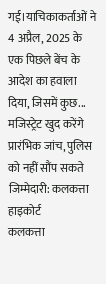गई।याचिकाकर्ताओं ने 4 अप्रैल, 2025 के एक पिछले बेंच के आदेश का हवाला दिया, जिसमें कुछ...
मजिस्ट्रेट खुद करेंगे प्रारंभिक जांच, पुलिस को नहीं सौंप सकते जिम्मेदारी: कलकत्ता हाइकोर्ट
कलकत्ता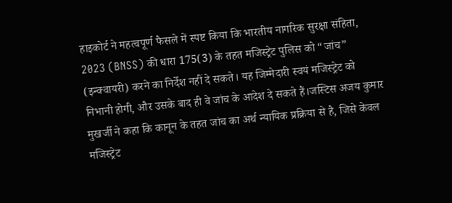हाइकोर्ट ने महत्वपूर्ण फैसले में स्पष्ट किया कि भारतीय नागरिक सुरक्षा संहिता, 2023 (BNSS) की धारा 175(3) के तहत मजिस्ट्रेट पुलिस को “जांच” (इन्क्वायरी) करने का निर्देश नहीं दे सकते। यह जिम्मेदारी स्वयं मजिस्ट्रेट को निभानी होगी, और उसके बाद ही वे जांच के आदेश दे सकते हैं।जस्टिस अजय कुमार मुखर्जी ने कहा कि कानून के तहत जांच का अर्थ न्यायिक प्रक्रिया से है, जिसे केवल मजिस्ट्रेट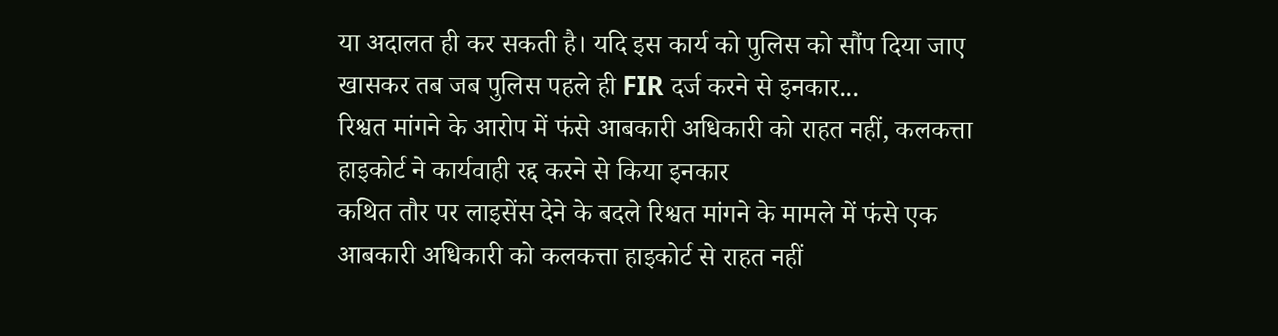या अदालत ही कर सकती है। यदि इस कार्य को पुलिस को सौंप दिया जाए खासकर तब जब पुलिस पहले ही FIR दर्ज करने से इनकार...
रिश्वत मांगने के आरोप में फंसे आबकारी अधिकारी को राहत नहीं, कलकत्ता हाइकोर्ट ने कार्यवाही रद्द करने से किया इनकार
कथित तौर पर लाइसेंस देने के बदले रिश्वत मांगने के मामले में फंसे एक आबकारी अधिकारी को कलकत्ता हाइकोर्ट से राहत नहीं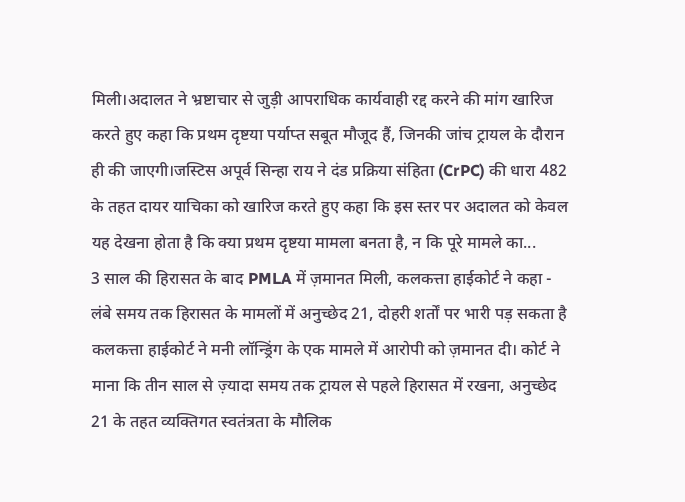मिली।अदालत ने भ्रष्टाचार से जुड़ी आपराधिक कार्यवाही रद्द करने की मांग खारिज करते हुए कहा कि प्रथम दृष्टया पर्याप्त सबूत मौजूद हैं, जिनकी जांच ट्रायल के दौरान ही की जाएगी।जस्टिस अपूर्व सिन्हा राय ने दंड प्रक्रिया संहिता (CrPC) की धारा 482 के तहत दायर याचिका को खारिज करते हुए कहा कि इस स्तर पर अदालत को केवल यह देखना होता है कि क्या प्रथम दृष्टया मामला बनता है, न कि पूरे मामले का...
3 साल की हिरासत के बाद PMLA में ज़मानत मिली, कलकत्ता हाईकोर्ट ने कहा - लंबे समय तक हिरासत के मामलों में अनुच्छेद 21, दोहरी शर्तों पर भारी पड़ सकता है
कलकत्ता हाईकोर्ट ने मनी लॉन्ड्रिंग के एक मामले में आरोपी को ज़मानत दी। कोर्ट ने माना कि तीन साल से ज़्यादा समय तक ट्रायल से पहले हिरासत में रखना, अनुच्छेद 21 के तहत व्यक्तिगत स्वतंत्रता के मौलिक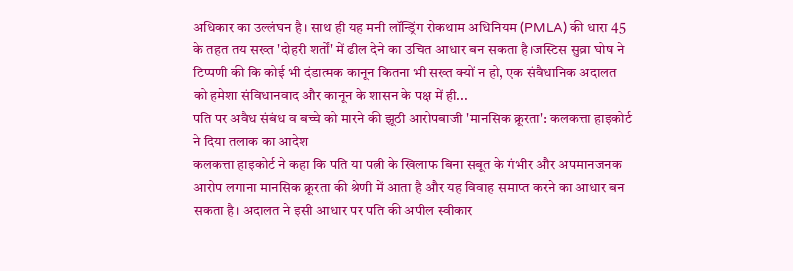अधिकार का उल्लंघन है। साथ ही यह मनी लॉन्ड्रिंग रोकथाम अधिनियम (PMLA) की धारा 45 के तहत तय सख्त 'दोहरी शर्तों' में ढील देने का उचित आधार बन सकता है।जस्टिस सुव्रा घोष ने टिप्पणी की कि कोई भी दंडात्मक कानून कितना भी सख्त क्यों न हो, एक संवैधानिक अदालत को हमेशा संविधानवाद और कानून के शासन के पक्ष में ही...
पति पर अवैध संबंध व बच्चे को मारने की झूठी आरोपबाजी 'मानसिक क्रूरता': कलकत्ता हाइकोर्ट ने दिया तलाक का आदेश
कलकत्ता हाइकोर्ट ने कहा कि पति या पत्नी के खिलाफ बिना सबूत के गंभीर और अपमानजनक आरोप लगाना मानसिक क्रूरता की श्रेणी में आता है और यह विवाह समाप्त करने का आधार बन सकता है। अदालत ने इसी आधार पर पति की अपील स्वीकार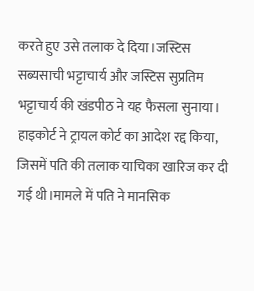करते हुए उसे तलाक दे दिया।जस्टिस सब्यसाची भट्टाचार्य और जस्टिस सुप्रतिम भट्टाचार्य की खंडपीठ ने यह फैसला सुनाया। हाइकोर्ट ने ट्रायल कोर्ट का आदेश रद्द किया, जिसमें पति की तलाक याचिका खारिज कर दी गई थी।मामले में पति ने मानसिक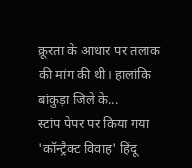क्रूरता के आधार पर तलाक की मांग की थी। हालांकि बांकुड़ा जिले के...
स्टांप पेपर पर किया गया 'कॉन्ट्रैक्ट विवाह' हिंदू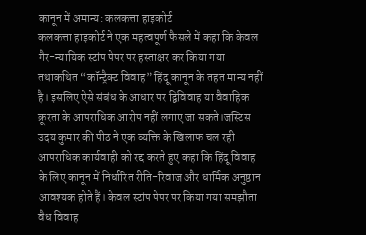कानून में अमान्य: कलकत्ता हाइकोर्ट
कलकत्ता हाइकोर्ट ने एक महत्वपूर्ण फैसले में कहा कि केवल गैर-न्यायिक स्टांप पेपर पर हस्ताक्षर कर किया गया तथाकथित “कॉन्ट्रैक्ट विवाह” हिंदू कानून के तहत मान्य नहीं है। इसलिए ऐसे संबंध के आधार पर द्विविवाह या वैवाहिक क्रूरता के आपराधिक आरोप नहीं लगाए जा सकते।जस्टिस उदय कुमार की पीठ ने एक व्यक्ति के खिलाफ चल रही आपराधिक कार्यवाही को रद्द करते हुए कहा कि हिंदू विवाह के लिए कानून में निर्धारित रीति-रिवाज और धार्मिक अनुष्ठान आवश्यक होते हैं। केवल स्टांप पेपर पर किया गया समझौता वैध विवाह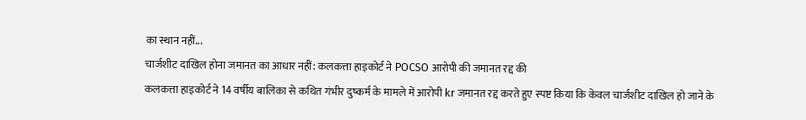का स्थान नहीं...
चार्जशीट दाखिल होना जमानत का आधार नहीं: कलकत्ता हाइकोर्ट ने POCSO आरोपी की जमानत रद्द की
कलकत्ता हाइकोर्ट ने 14 वर्षीय बालिका से कथित गंभीर दुष्कर्म के मामले में आरोपी kr जमानत रद्द करते हुए स्पष्ट किया कि केवल चार्जशीट दाखिल हो जाने के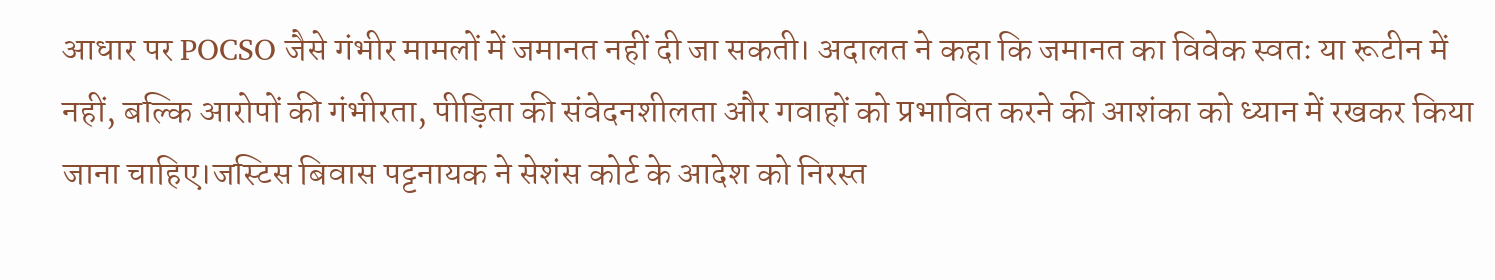आधार पर POCSO जैसे गंभीर मामलों में जमानत नहीं दी जा सकती। अदालत ने कहा कि जमानत का विवेक स्वतः या रूटीन में नहीं, बल्कि आरोपों की गंभीरता, पीड़िता की संवेदनशीलता और गवाहों को प्रभावित करने की आशंका को ध्यान में रखकर किया जाना चाहिए।जस्टिस बिवास पट्टनायक ने सेशंस कोर्ट के आदेश को निरस्त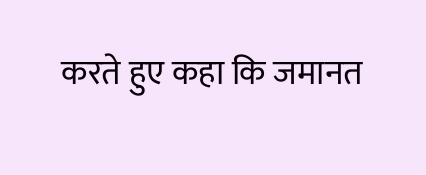करते हुए कहा कि जमानत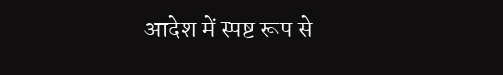आदेश में स्पष्ट रूप से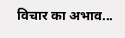विचार का अभाव...